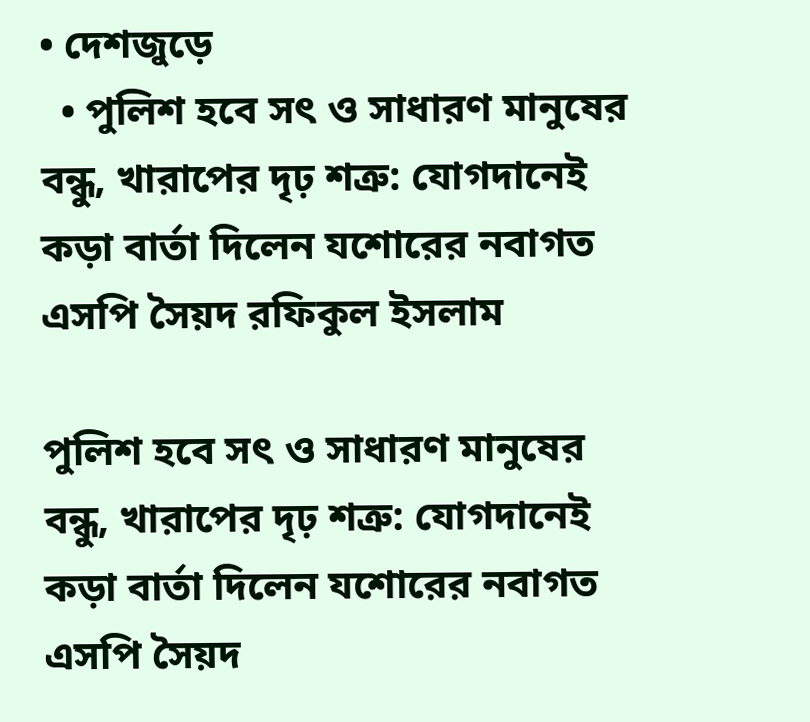• দেশজুড়ে
  • পুলিশ হবে সৎ ও সাধারণ মানুষের বন্ধু, খারাপের দৃঢ় শত্রু: যোগদানেই কড়া বার্তা দিলেন যশোরের নবাগত এসপি সৈয়দ রফিকুল ইসলাম

পুলিশ হবে সৎ ও সাধারণ মানুষের বন্ধু, খারাপের দৃঢ় শত্রু: যোগদানেই কড়া বার্তা দিলেন যশোরের নবাগত এসপি সৈয়দ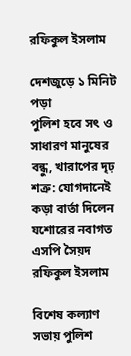রফিকুল ইসলাম

দেশজুড়ে ১ মিনিট পড়া
পুলিশ হবে সৎ ও সাধারণ মানুষের বন্ধু, খারাপের দৃঢ় শত্রু: যোগদানেই কড়া বার্তা দিলেন যশোরের নবাগত এসপি সৈয়দ রফিকুল ইসলাম

বিশেষ কল্যাণ সভায় পুলিশ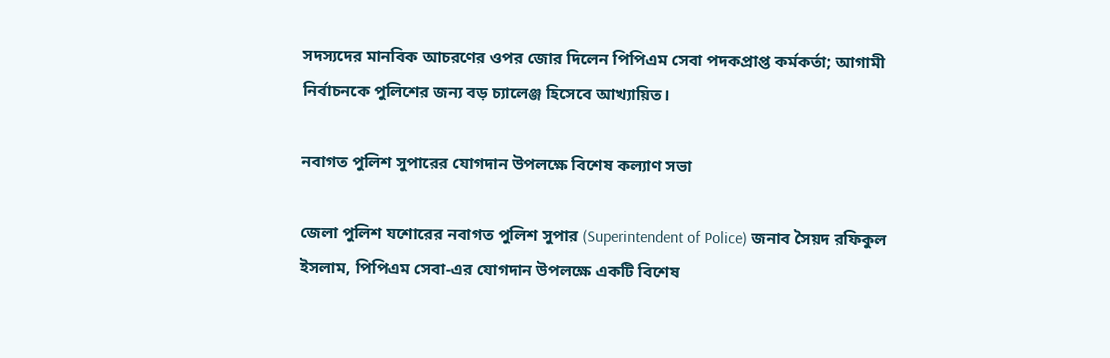সদস্যদের মানবিক আচরণের ওপর জোর দিলেন পিপিএম সেবা পদকপ্রাপ্ত কর্মকর্তা; আগামী নির্বাচনকে পুলিশের জন্য বড় চ্যালেঞ্জ হিসেবে আখ্যায়িত।

নবাগত পুলিশ সুপারের যোগদান উপলক্ষে বিশেষ কল্যাণ সভা

জেলা পুলিশ যশোরের নবাগত পুলিশ সুপার (Superintendent of Police) জনাব সৈয়দ রফিকুল ইসলাম, পিপিএম সেবা-এর যোগদান উপলক্ষে একটি বিশেষ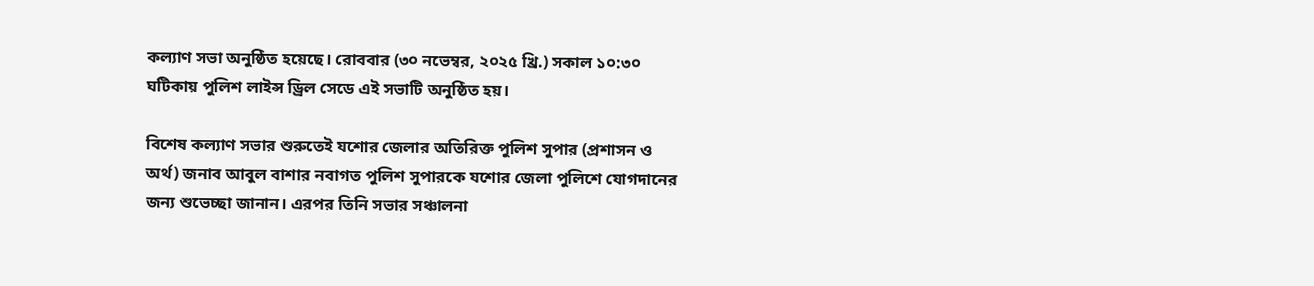কল্যাণ সভা অনুষ্ঠিত হয়েছে। রোববার (৩০ নভেম্বর, ২০২৫ খ্রি.) সকাল ১০:৩০ ঘটিকায় পুলিশ লাইন্স ড্রিল সেডে এই সভাটি অনুষ্ঠিত হয়।

বিশেষ কল্যাণ সভার শুরুতেই যশোর জেলার অতিরিক্ত পুলিশ সুপার (প্রশাসন ও অর্থ) জনাব আবুল বাশার নবাগত পুলিশ সুপারকে যশোর জেলা পুলিশে যোগদানের জন্য শুভেচ্ছা জানান। এরপর তিনি সভার সঞ্চালনা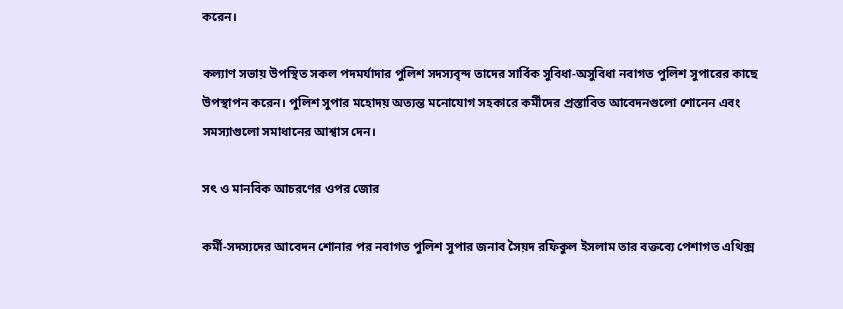করেন।

কল্যাণ সভায় উপস্থিত সকল পদমর্যাদার পুলিশ সদস্যবৃন্দ তাদের সার্বিক সুবিধা-অসুবিধা নবাগত পুলিশ সুপারের কাছে উপস্থাপন করেন। পুলিশ সুপার মহোদয় অত্যন্ত মনোযোগ সহকারে কর্মীদের প্রস্তাবিত আবেদনগুলো শোনেন এবং সমস্যাগুলো সমাধানের আশ্বাস দেন।

সৎ ও মানবিক আচরণের ওপর জোর

কর্মী-সদস্যদের আবেদন শোনার পর নবাগত পুলিশ সুপার জনাব সৈয়দ রফিকুল ইসলাম তার বক্তব্যে পেশাগত এথিক্স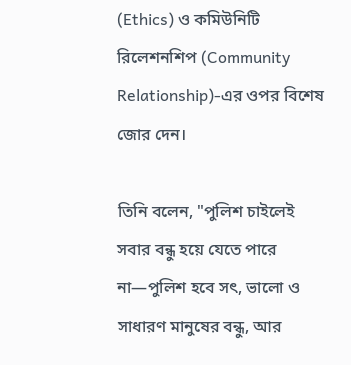(Ethics) ও কমিউনিটি রিলেশনশিপ (Community Relationship)-এর ওপর বিশেষ জোর দেন।

তিনি বলেন, "পুলিশ চাইলেই সবার বন্ধু হয়ে যেতে পারে না—পুলিশ হবে সৎ, ভালো ও সাধারণ মানুষের বন্ধু, আর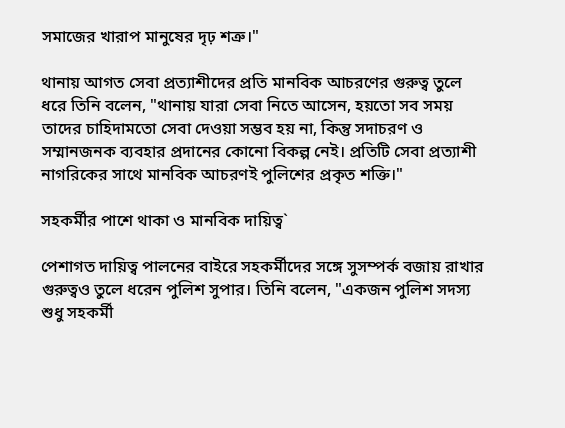সমাজের খারাপ মানুষের দৃঢ় শত্রু।"

থানায় আগত সেবা প্রত্যাশীদের প্রতি মানবিক আচরণের গুরুত্ব তুলে ধরে তিনি বলেন, "থানায় যারা সেবা নিতে আসেন, হয়তো সব সময় তাদের চাহিদামতো সেবা দেওয়া সম্ভব হয় না, কিন্তু সদাচরণ ও সম্মানজনক ব্যবহার প্রদানের কোনো বিকল্প নেই। প্রতিটি সেবা প্রত্যাশী নাগরিকের সাথে মানবিক আচরণই পুলিশের প্রকৃত শক্তি।"

সহকর্মীর পাশে থাকা ও মানবিক দায়িত্ব`

পেশাগত দায়িত্ব পালনের বাইরে সহকর্মীদের সঙ্গে সুসম্পর্ক বজায় রাখার গুরুত্বও তুলে ধরেন পুলিশ সুপার। তিনি বলেন, "একজন পুলিশ সদস্য শুধু সহকর্মী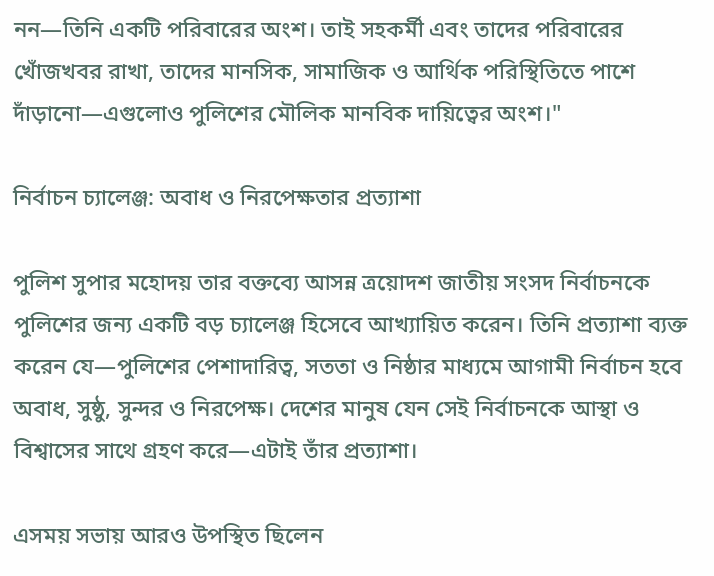নন—তিনি একটি পরিবারের অংশ। তাই সহকর্মী এবং তাদের পরিবারের খোঁজখবর রাখা, তাদের মানসিক, সামাজিক ও আর্থিক পরিস্থিতিতে পাশে দাঁড়ানো—এগুলোও পুলিশের মৌলিক মানবিক দায়িত্বের অংশ।"

নির্বাচন চ্যালেঞ্জ: অবাধ ও নিরপেক্ষতার প্রত্যাশা

পুলিশ সুপার মহোদয় তার বক্তব্যে আসন্ন ত্রয়োদশ জাতীয় সংসদ নির্বাচনকে পুলিশের জন্য একটি বড় চ্যালেঞ্জ হিসেবে আখ্যায়িত করেন। তিনি প্রত্যাশা ব্যক্ত করেন যে—পুলিশের পেশাদারিত্ব, সততা ও নিষ্ঠার মাধ্যমে আগামী নির্বাচন হবে অবাধ, সুষ্ঠু, সুন্দর ও নিরপেক্ষ। দেশের মানুষ যেন সেই নির্বাচনকে আস্থা ও বিশ্বাসের সাথে গ্রহণ করে—এটাই তাঁর প্রত্যাশা।

এসময় সভায় আরও উপস্থিত ছিলেন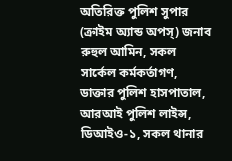অতিরিক্ত পুলিশ সুপার (ক্রাইম অ্যান্ড অপস্) জনাব রুহুল আমিন, সকল সার্কেল কর্মকর্তাগণ, ডাক্তার পুলিশ হাসপাতাল, আরআই পুলিশ লাইন্স, ডিআইও-১, সকল থানার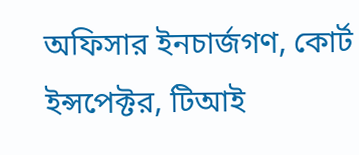অফিসার ইনচার্জগণ, কোর্ট ইন্সপেক্টর, টিআই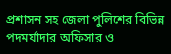প্রশাসন সহ জেলা পুলিশের বিভিন্ন পদমর্যাদার অফিসার ও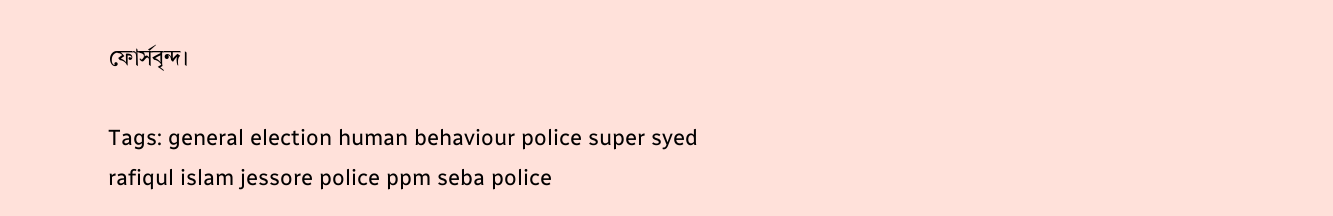ফোর্সবৃন্দ।

Tags: general election human behaviour police super syed rafiqul islam jessore police ppm seba police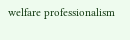welfare professionalism